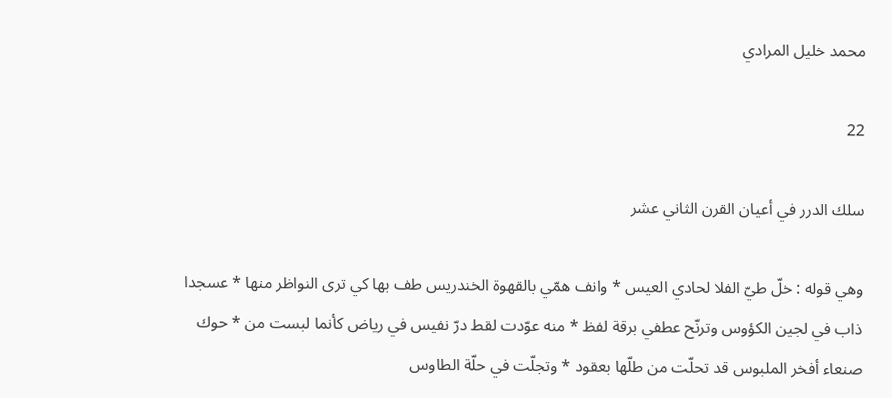محمد خليل المرادي

22

سلك الدرر في أعيان القرن الثاني عشر

وهي قوله : خلّ طيّ الفلا لحادي العيس * وانف همّي بالقهوة الخندريس طف بها كي ترى النواظر منها * عسجدا ذاب في لجين الكؤوس وترنّح عطفي برقة لفظ * منه عوّدت لقط درّ نفيس في رياض كأنما لبست من * حوك صنعاء أفخر الملبوس قد تحلّت من طلّها بعقود * وتجلّت في حلّة الطاوس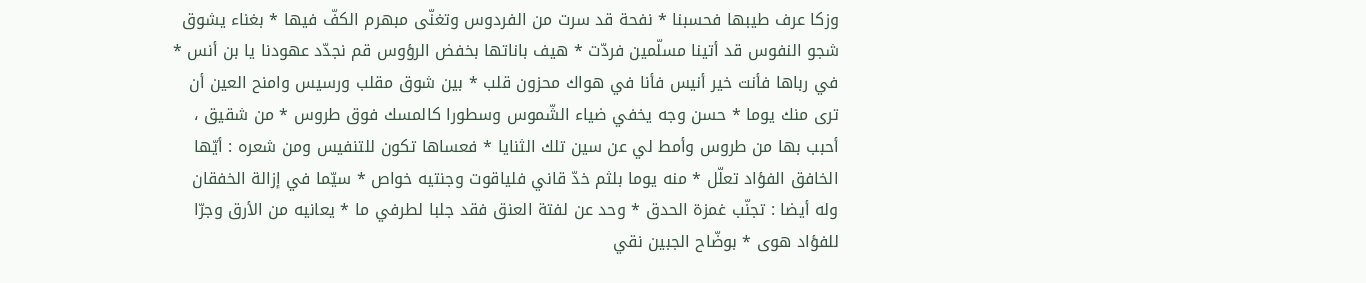وزكا عرف طيبها فحسبنا * نفحة قد سرت من الفردوس وتغنّى مبهرم الكفّ فيها * بغناء يشوق شجو النفوس قد أتينا مسلّمين فردّت * هيف باناتها بخفض الرؤوس قم نجدّد عهودنا يا بن أنس * في رباها فأنت خير أنيس فأنا في هواك محزون قلب * بين شوق مقلب ورسيس وامنح العين أن ترى منك يوما * حسن وجه يخفي ضياء الشّموس وسطورا كالمسك فوق طروس * من شقيق ، أحبب بها من طروس وأمط لي عن سين تلك الثنايا * فعساها تكون للتنفيس ومن شعره : أيّها الخافق الفؤاد تعلّل * منه يوما بلثم خدّ قاني فلياقوت وجنتيه خواص * سيّما في إزالة الخفقان وله أيضا : تجنّب غمزة الحدق * وحد عن لفتة العنق فقد جلبا لطرفي ما * يعانيه من الأرق وجرّا للفؤاد هوى * بوضّاح الجبين نقي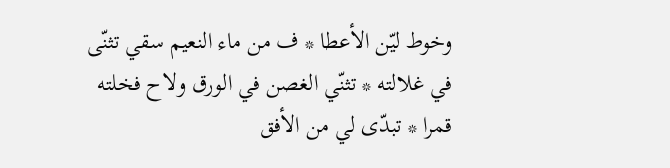وخوط ليّن الأعطا * ف من ماء النعيم سقي تثنّى في غلالته * تثنّي الغصن في الورق ولاح فخلته قمرا * تبدّى لي من الأفق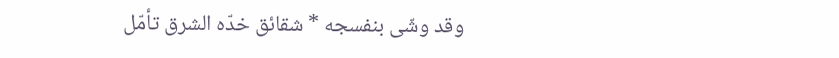وقد وشّى بنفسجه * شقائق خدّه الشرق تأمّل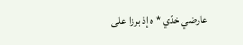عارضي خدّي * ه إذ برزا على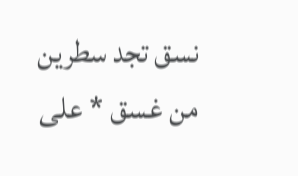نسق تجد سطرين من غسق * على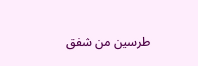طرسين من شفق